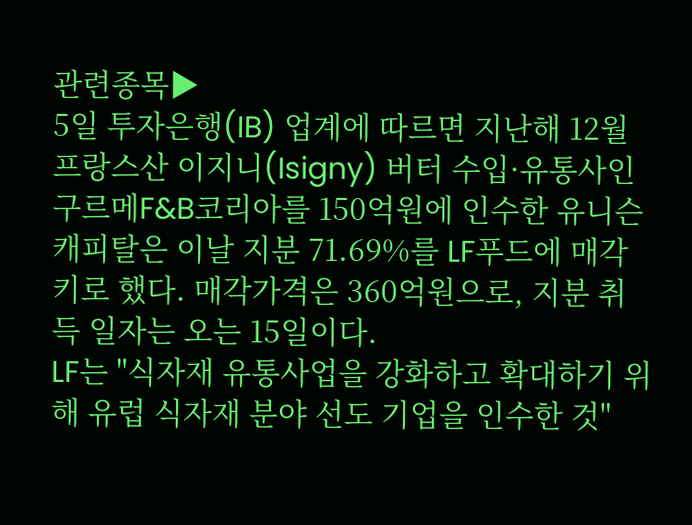관련종목▶
5일 투자은행(IB) 업계에 따르면 지난해 12월 프랑스산 이지니(Isigny) 버터 수입·유통사인 구르메F&B코리아를 150억원에 인수한 유니슨캐피탈은 이날 지분 71.69%를 LF푸드에 매각키로 했다. 매각가격은 360억원으로, 지분 취득 일자는 오는 15일이다.
LF는 "식자재 유통사업을 강화하고 확대하기 위해 유럽 식자재 분야 선도 기업을 인수한 것"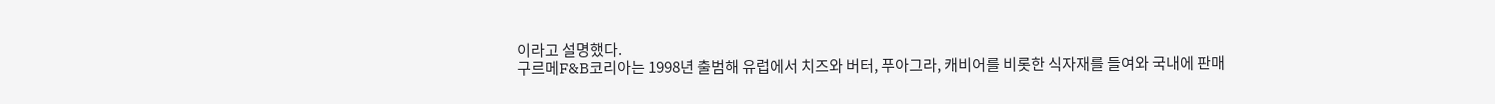이라고 설명했다.
구르메F&B코리아는 1998년 출범해 유럽에서 치즈와 버터, 푸아그라, 캐비어를 비롯한 식자재를 들여와 국내에 판매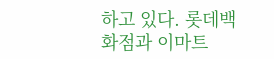하고 있다. 롯데백화점과 이마트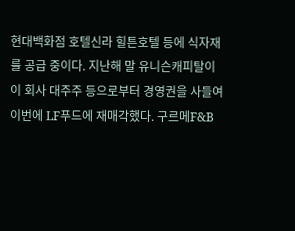현대백화점 호텔신라 힐튼호텔 등에 식자재를 공급 중이다. 지난해 말 유니슨캐피탈이 이 회사 대주주 등으로부터 경영권을 사들여 이번에 LF푸드에 재매각했다. 구르메F&B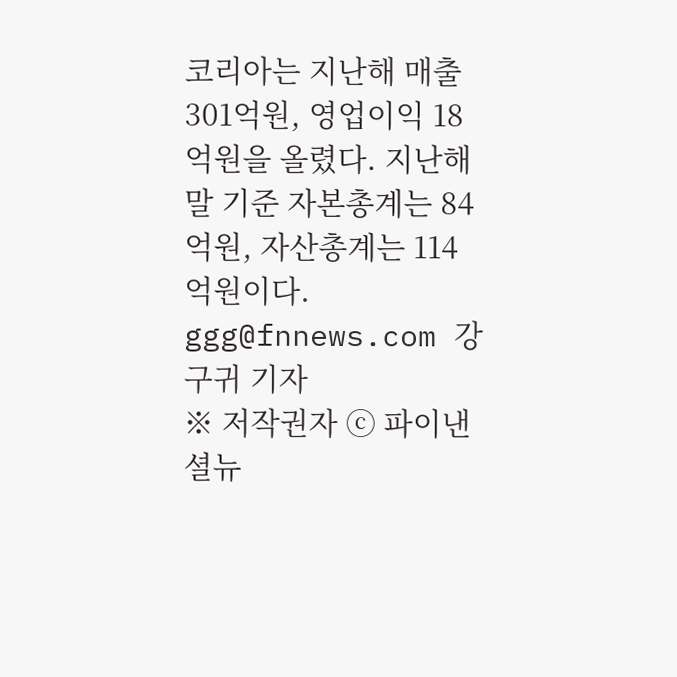코리아는 지난해 매출 301억원, 영업이익 18억원을 올렸다. 지난해 말 기준 자본총계는 84억원, 자산총계는 114억원이다.
ggg@fnnews.com 강구귀 기자
※ 저작권자 ⓒ 파이낸셜뉴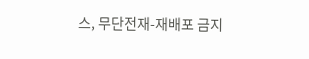스, 무단전재-재배포 금지